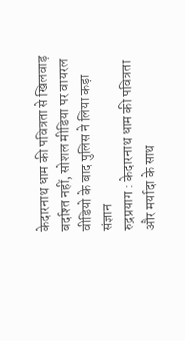केदारनाथ धाम की पवित्रता से खिलवाड़ बर्दाश्त नहीं, सोशल मीडिया पर वायरल वीडियो के बाद पुलिस ने लिया कड़ा संज्ञान
रुद्रप्रयाग : केदारनाथ धाम की पवित्रता और मर्यादा के साथ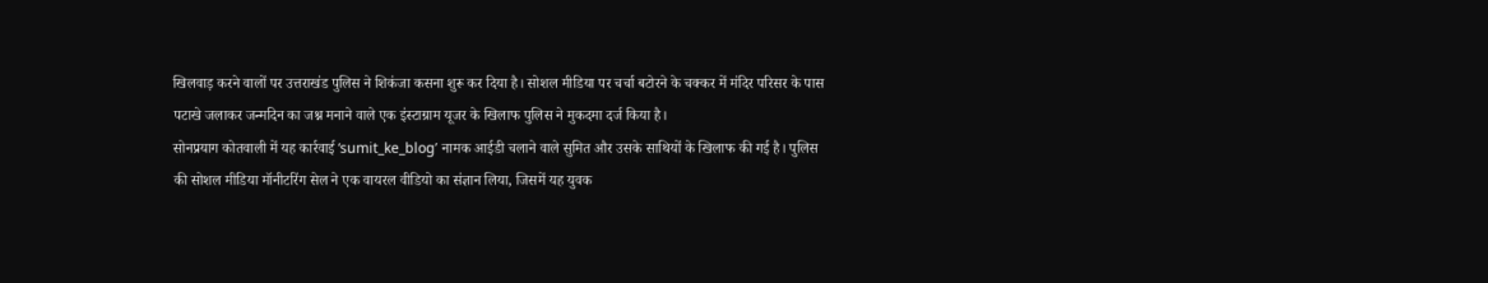खिलवाड़ करने वालों पर उत्तराखंड पुलिस ने शिकंजा कसना शुरू कर दिया है। सोशल मीडिया पर चर्चा बटोरने के चक्कर में मंदिर परिसर के पास पटाखे जलाकर जन्मदिन का जश्न मनाने वाले एक इंस्टाग्राम यूजर के खिलाफ पुलिस ने मुकदमा दर्ज किया है।
सोनप्रयाग कोतवाली में यह कार्रवाई ‘sumit_ke_blog’ नामक आईडी चलाने वाले सुमित और उसके साथियों के खिलाफ की गई है। पुलिस की सोशल मीडिया मॉनीटरिंग सेल ने एक वायरल वीडियो का संज्ञान लिया, जिसमें यह युवक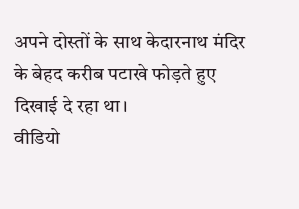अपने दोस्तों के साथ केदारनाथ मंदिर के बेहद करीब पटाखे फोड़ते हुए दिखाई दे रहा था।
वीडियो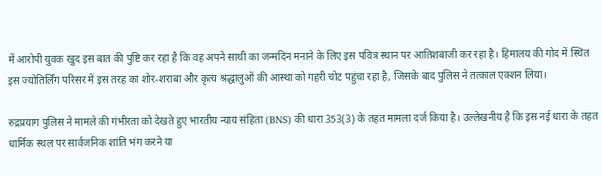में आरोपी युवक खुद इस बात की पुष्टि कर रहा है कि वह अपने साथी का जन्मदिन मनाने के लिए इस पवित्र स्थान पर आतिशबाजी कर रहा है। हिमालय की गोद में स्थित इस ज्योतिर्लिंग परिसर में इस तरह का शोर-शराबा और कृत्य श्रद्धालुओं की आस्था को गहरी चोट पहुंचा रहा है, जिसके बाद पुलिस ने तत्काल एक्शन लिया।

रुद्रप्रयाग पुलिस ने मामले की गंभीरता को देखते हुए भारतीय न्याय संहिता (BNS) की धारा 353(3) के तहत मामला दर्ज किया है। उल्लेखनीय है कि इस नई धारा के तहत धार्मिक स्थल पर सार्वजनिक शांति भंग करने या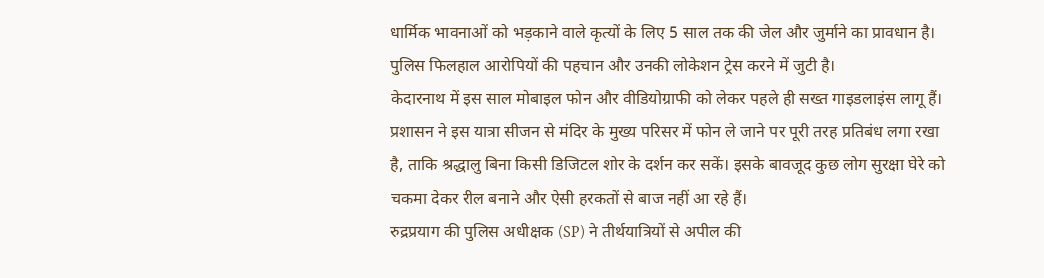धार्मिक भावनाओं को भड़काने वाले कृत्यों के लिए 5 साल तक की जेल और जुर्माने का प्रावधान है। पुलिस फिलहाल आरोपियों की पहचान और उनकी लोकेशन ट्रेस करने में जुटी है।
केदारनाथ में इस साल मोबाइल फोन और वीडियोग्राफी को लेकर पहले ही सख्त गाइडलाइंस लागू हैं। प्रशासन ने इस यात्रा सीजन से मंदिर के मुख्य परिसर में फोन ले जाने पर पूरी तरह प्रतिबंध लगा रखा है, ताकि श्रद्धालु बिना किसी डिजिटल शोर के दर्शन कर सकें। इसके बावजूद कुछ लोग सुरक्षा घेरे को चकमा देकर रील बनाने और ऐसी हरकतों से बाज नहीं आ रहे हैं।
रुद्रप्रयाग की पुलिस अधीक्षक (SP) ने तीर्थयात्रियों से अपील की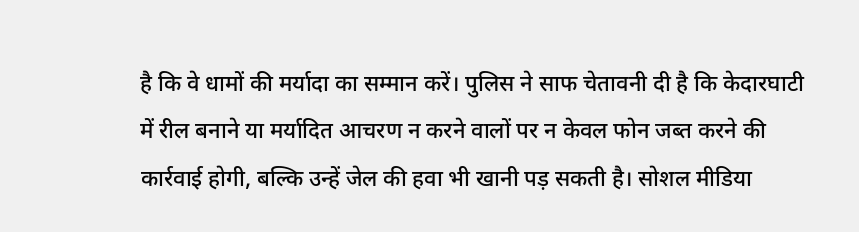है कि वे धामों की मर्यादा का सम्मान करें। पुलिस ने साफ चेतावनी दी है कि केदारघाटी में रील बनाने या मर्यादित आचरण न करने वालों पर न केवल फोन जब्त करने की कार्रवाई होगी, बल्कि उन्हें जेल की हवा भी खानी पड़ सकती है। सोशल मीडिया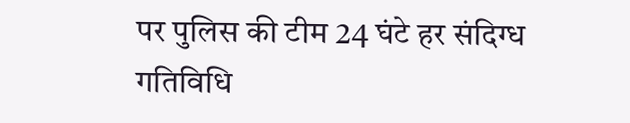पर पुलिस की टीम 24 घंटे हर संदिग्ध गतिविधि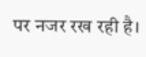पर नजर रख रही है।